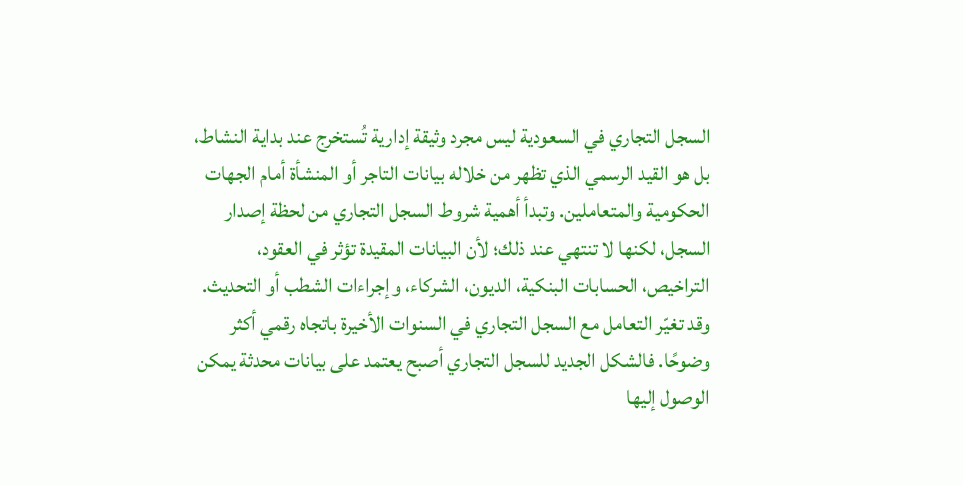السجل التجاري في السعودية ليس مجرد وثيقة إدارية تُستخرج عند بداية النشاط، بل هو القيد الرسمي الذي تظهر من خلاله بيانات التاجر أو المنشأة أمام الجهات الحكومية والمتعاملين. وتبدأ أهمية شروط السجل التجاري من لحظة إصدار السجل، لكنها لا تنتهي عند ذلك؛ لأن البيانات المقيدة تؤثر في العقود، التراخيص، الحسابات البنكية، الديون، الشركاء، وإجراءات الشطب أو التحديث.
وقد تغيّر التعامل مع السجل التجاري في السنوات الأخيرة باتجاه رقمي أكثر وضوحًا. فالشكل الجديد للسجل التجاري أصبح يعتمد على بيانات محدثة يمكن الوصول إليها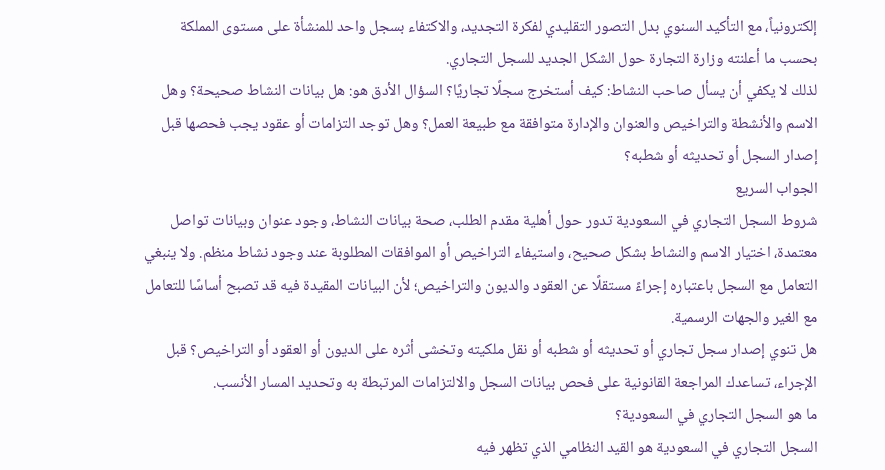إلكترونياً، مع التأكيد السنوي بدل التصور التقليدي لفكرة التجديد، والاكتفاء بسجل واحد للمنشأة على مستوى المملكة بحسب ما أعلنته وزارة التجارة حول الشكل الجديد للسجل التجاري.
لذلك لا يكفي أن يسأل صاحب النشاط: كيف أستخرج سجلًا تجاريًا؟ السؤال الأدق هو: هل بيانات النشاط صحيحة؟ وهل الاسم والأنشطة والتراخيص والعنوان والإدارة متوافقة مع طبيعة العمل؟ وهل توجد التزامات أو عقود يجب فحصها قبل إصدار السجل أو تحديثه أو شطبه؟
الجواب السريع
شروط السجل التجاري في السعودية تدور حول أهلية مقدم الطلب، صحة بيانات النشاط، وجود عنوان وبيانات تواصل معتمدة، اختيار الاسم والنشاط بشكل صحيح، واستيفاء التراخيص أو الموافقات المطلوبة عند وجود نشاط منظم. ولا ينبغي التعامل مع السجل باعتباره إجراءً مستقلًا عن العقود والديون والتراخيص؛ لأن البيانات المقيدة فيه قد تصبح أساسًا للتعامل مع الغير والجهات الرسمية.
هل تنوي إصدار سجل تجاري أو تحديثه أو شطبه أو نقل ملكيته وتخشى أثره على الديون أو العقود أو التراخيص؟ قبل الإجراء، تساعدك المراجعة القانونية على فحص بيانات السجل والالتزامات المرتبطة به وتحديد المسار الأنسب.
ما هو السجل التجاري في السعودية؟
السجل التجاري في السعودية هو القيد النظامي الذي تظهر فيه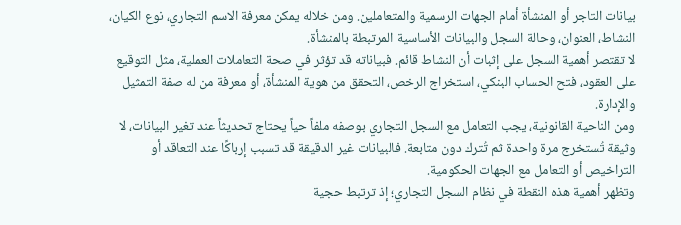بيانات التاجر أو المنشأة أمام الجهات الرسمية والمتعاملين. ومن خلاله يمكن معرفة الاسم التجاري، نوع الكيان، النشاط، العنوان، وحالة السجل والبيانات الأساسية المرتبطة بالمنشأة.
لا تقتصر أهمية السجل على إثبات أن النشاط قائم. فبياناته قد تؤثر في صحة التعاملات العملية، مثل التوقيع على العقود، فتح الحساب البنكي، استخراج الرخص، التحقق من هوية المنشأة، أو معرفة من له صفة التمثيل والإدارة.
ومن الناحية القانونية، يجب التعامل مع السجل التجاري بوصفه ملفاً حياً يحتاج تحديثاً عند تغير البيانات، لا وثيقة تُستخرج مرة واحدة ثم تُترك دون متابعة. فالبيانات غير الدقيقة قد تسبب إرباكًا عند التعاقد أو التراخيص أو التعامل مع الجهات الحكومية.
وتظهر أهمية هذه النقطة في نظام السجل التجاري؛ إذ ترتبط حجية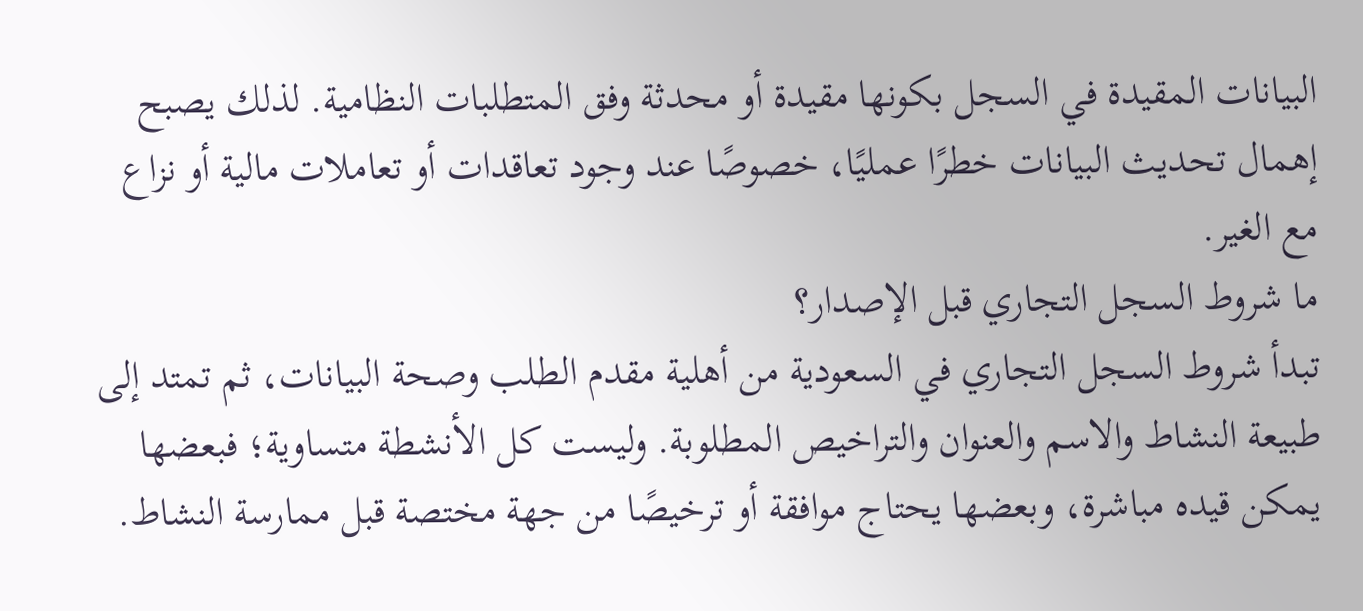البيانات المقيدة في السجل بكونها مقيدة أو محدثة وفق المتطلبات النظامية. لذلك يصبح إهمال تحديث البيانات خطرًا عمليًا، خصوصًا عند وجود تعاقدات أو تعاملات مالية أو نزاع مع الغير.
ما شروط السجل التجاري قبل الإصدار؟
تبدأ شروط السجل التجاري في السعودية من أهلية مقدم الطلب وصحة البيانات، ثم تمتد إلى طبيعة النشاط والاسم والعنوان والتراخيص المطلوبة. وليست كل الأنشطة متساوية؛ فبعضها يمكن قيده مباشرة، وبعضها يحتاج موافقة أو ترخيصًا من جهة مختصة قبل ممارسة النشاط.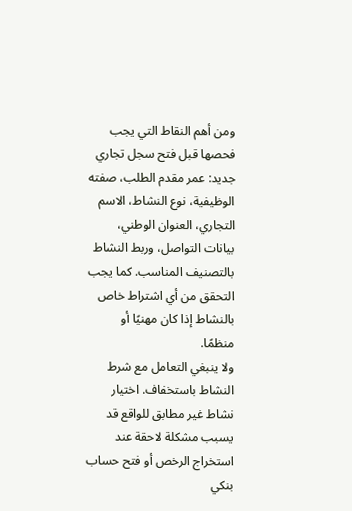ومن أهم النقاط التي يجب فحصها قبل فتح سجل تجاري جديد: عمر مقدم الطلب، صفته الوظيفية، نوع النشاط، الاسم التجاري، العنوان الوطني، بيانات التواصل، وربط النشاط بالتصنيف المناسب. كما يجب التحقق من أي اشتراط خاص بالنشاط إذا كان مهنيًا أو منظمًا.
ولا ينبغي التعامل مع شرط النشاط باستخفاف. اختيار نشاط غير مطابق للواقع قد يسبب مشكلة لاحقة عند استخراج الرخص أو فتح حساب بنكي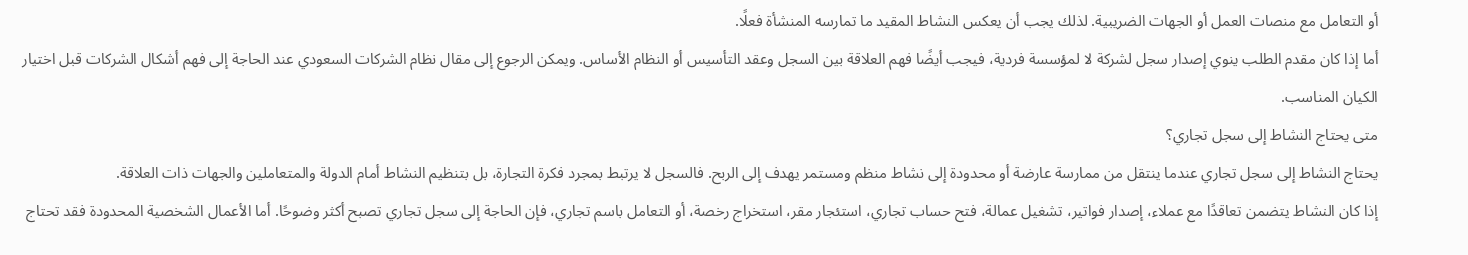أو التعامل مع منصات العمل أو الجهات الضريبية. لذلك يجب أن يعكس النشاط المقيد ما تمارسه المنشأة فعلًا.
أما إذا كان مقدم الطلب ينوي إصدار سجل لشركة لا لمؤسسة فردية، فيجب أيضًا فهم العلاقة بين السجل وعقد التأسيس أو النظام الأساس. ويمكن الرجوع إلى مقال نظام الشركات السعودي عند الحاجة إلى فهم أشكال الشركات قبل اختيار الكيان المناسب.
متى يحتاج النشاط إلى سجل تجاري؟
يحتاج النشاط إلى سجل تجاري عندما ينتقل من ممارسة عارضة أو محدودة إلى نشاط منظم ومستمر يهدف إلى الربح. فالسجل لا يرتبط بمجرد فكرة التجارة، بل بتنظيم النشاط أمام الدولة والمتعاملين والجهات ذات العلاقة.
إذا كان النشاط يتضمن تعاقدًا مع عملاء، إصدار فواتير، تشغيل عمالة، فتح حساب تجاري، استئجار مقر، استخراج رخصة، أو التعامل باسم تجاري، فإن الحاجة إلى سجل تجاري تصبح أكثر وضوحًا. أما الأعمال الشخصية المحدودة فقد تحتاج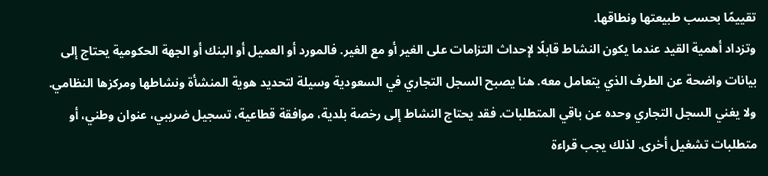تقييمًا بحسب طبيعتها ونطاقها.
وتزداد أهمية القيد عندما يكون النشاط قابلًا لإحداث التزامات على الغير أو مع الغير. فالمورد أو العميل أو البنك أو الجهة الحكومية يحتاج إلى بيانات واضحة عن الطرف الذي يتعامل معه. هنا يصبح السجل التجاري في السعودية وسيلة لتحديد هوية المنشأة ونشاطها ومركزها النظامي.
ولا يغني السجل التجاري وحده عن باقي المتطلبات. فقد يحتاج النشاط إلى رخصة بلدية، موافقة قطاعية، تسجيل ضريبي، عنوان وطني، أو متطلبات تشغيل أخرى. لذلك يجب قراءة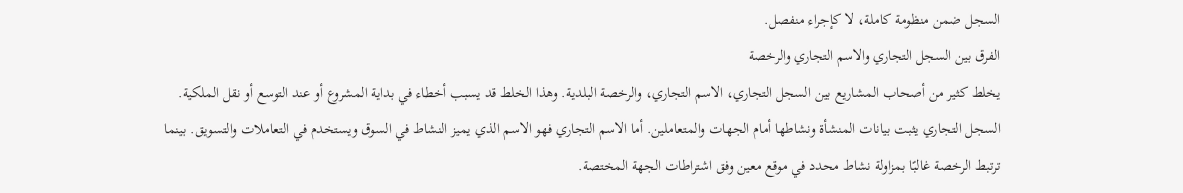السجل ضمن منظومة كاملة، لا كإجراء منفصل.
الفرق بين السجل التجاري والاسم التجاري والرخصة
يخلط كثير من أصحاب المشاريع بين السجل التجاري، الاسم التجاري، والرخصة البلدية. وهذا الخلط قد يسبب أخطاء في بداية المشروع أو عند التوسع أو نقل الملكية.
السجل التجاري يثبت بيانات المنشأة ونشاطها أمام الجهات والمتعاملين. أما الاسم التجاري فهو الاسم الذي يميز النشاط في السوق ويستخدم في التعاملات والتسويق. بينما ترتبط الرخصة غالبًا بمزاولة نشاط محدد في موقع معين وفق اشتراطات الجهة المختصة.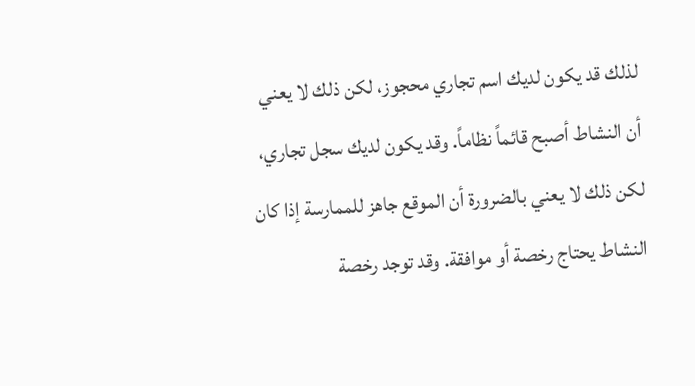لذلك قد يكون لديك اسم تجاري محجوز، لكن ذلك لا يعني أن النشاط أصبح قائماً نظاماً. وقد يكون لديك سجل تجاري، لكن ذلك لا يعني بالضرورة أن الموقع جاهز للممارسة إذا كان النشاط يحتاج رخصة أو موافقة. وقد توجد رخصة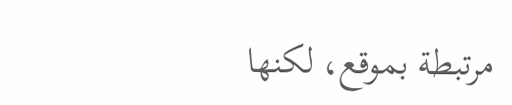مرتبطة بموقع، لكنها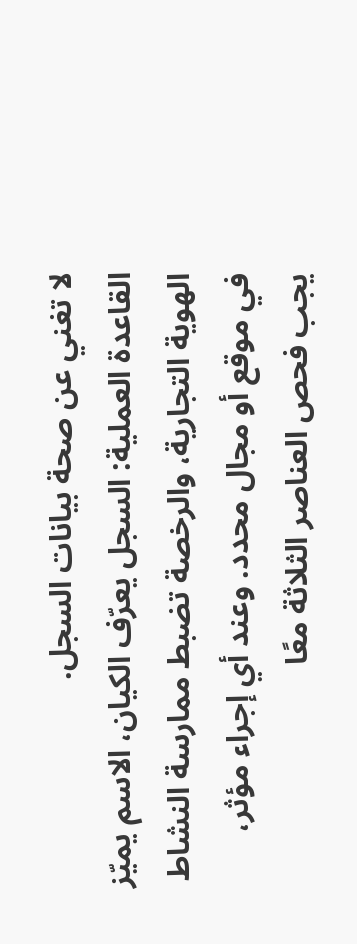لا تغني عن صحة بيانات السجل.
القاعدة العملية: السجل يعرّف الكيان، الاسم يميّز الهوية التجارية، والرخصة تضبط ممارسة النشاط في موقع أو مجال محدد. وعند أي إجراء مؤثر، يجب فحص العناصر الثلاثة معًا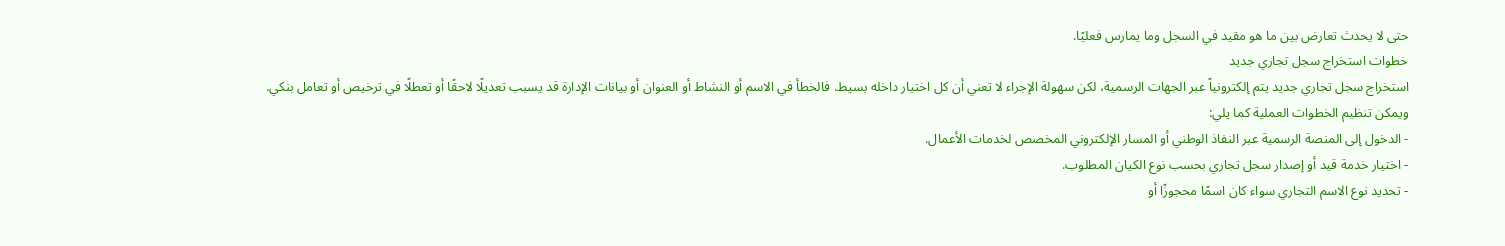حتى لا يحدث تعارض بين ما هو مقيد في السجل وما يمارس فعليًا.
خطوات استخراج سجل تجاري جديد
استخراج سجل تجاري جديد يتم إلكترونياً عبر الجهات الرسمية، لكن سهولة الإجراء لا تعني أن كل اختيار داخله بسيط. فالخطأ في الاسم أو النشاط أو العنوان أو بيانات الإدارة قد يسبب تعديلًا لاحقًا أو تعطلًا في ترخيص أو تعامل بنكي.
ويمكن تنظيم الخطوات العملية كما يلي:
- الدخول إلى المنصة الرسمية عبر النفاذ الوطني أو المسار الإلكتروني المخصص لخدمات الأعمال.
- اختيار خدمة قيد أو إصدار سجل تجاري بحسب نوع الكيان المطلوب.
- تحديد نوع الاسم التجاري سواء كان اسمًا محجوزًا أو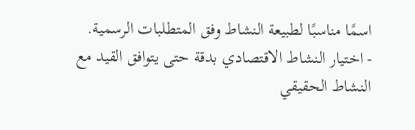اسمًا مناسبًا لطبيعة النشاط وفق المتطلبات الرسمية.
- اختيار النشاط الاقتصادي بدقة حتى يتوافق القيد مع النشاط الحقيقي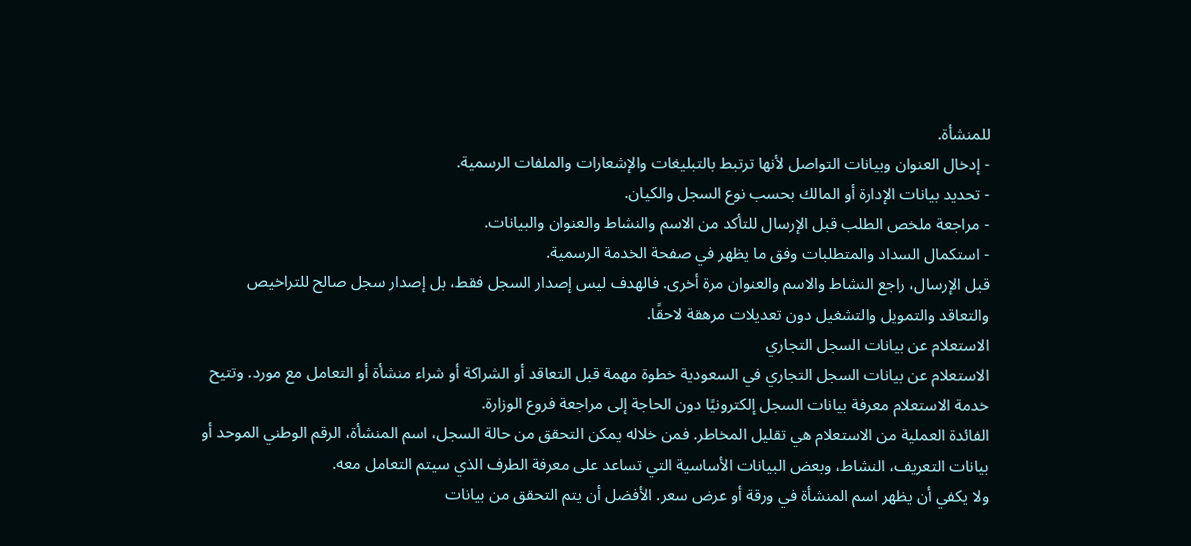للمنشأة.
- إدخال العنوان وبيانات التواصل لأنها ترتبط بالتبليغات والإشعارات والملفات الرسمية.
- تحديد بيانات الإدارة أو المالك بحسب نوع السجل والكيان.
- مراجعة ملخص الطلب قبل الإرسال للتأكد من الاسم والنشاط والعنوان والبيانات.
- استكمال السداد والمتطلبات وفق ما يظهر في صفحة الخدمة الرسمية.
قبل الإرسال، راجع النشاط والاسم والعنوان مرة أخرى. فالهدف ليس إصدار السجل فقط، بل إصدار سجل صالح للتراخيص والتعاقد والتمويل والتشغيل دون تعديلات مرهقة لاحقًا.
الاستعلام عن بيانات السجل التجاري
الاستعلام عن بيانات السجل التجاري في السعودية خطوة مهمة قبل التعاقد أو الشراكة أو شراء منشأة أو التعامل مع مورد. وتتيح خدمة الاستعلام معرفة بيانات السجل إلكترونيًا دون الحاجة إلى مراجعة فروع الوزارة.
الفائدة العملية من الاستعلام هي تقليل المخاطر. فمن خلاله يمكن التحقق من حالة السجل، اسم المنشأة، الرقم الوطني الموحد أو بيانات التعريف، النشاط، وبعض البيانات الأساسية التي تساعد على معرفة الطرف الذي سيتم التعامل معه.
ولا يكفي أن يظهر اسم المنشأة في ورقة أو عرض سعر. الأفضل أن يتم التحقق من بيانات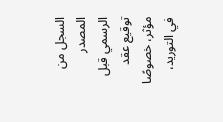السجل من المصدر الرسمي قبل توقيع عقد مؤثر، خصوصًا في التوريد،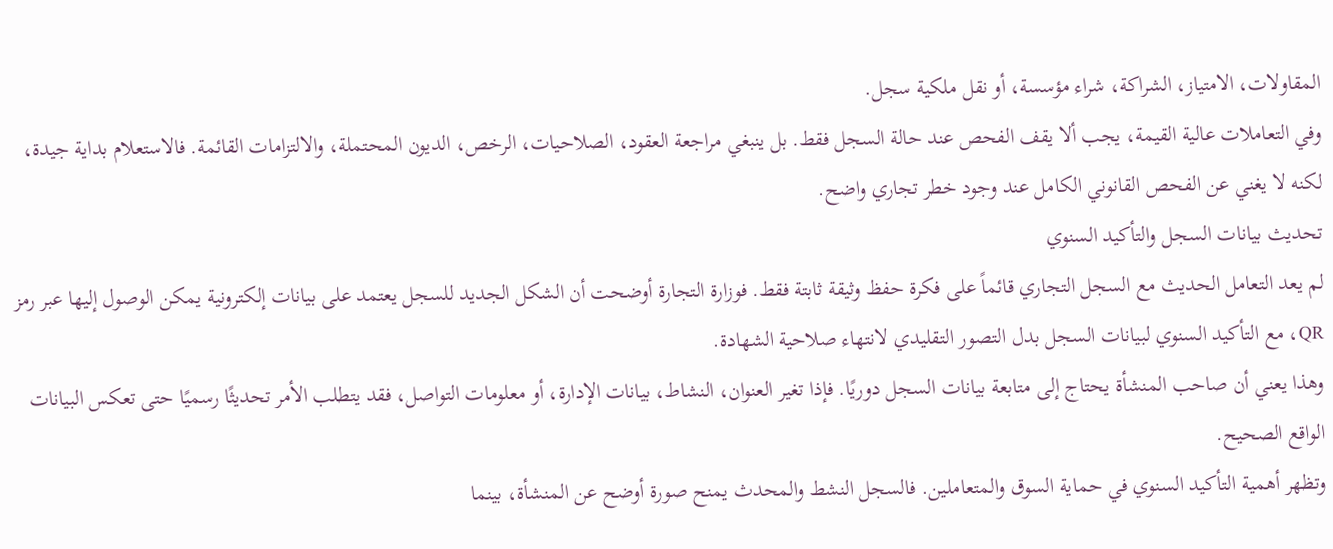المقاولات، الامتياز، الشراكة، شراء مؤسسة، أو نقل ملكية سجل.
وفي التعاملات عالية القيمة، يجب ألا يقف الفحص عند حالة السجل فقط. بل ينبغي مراجعة العقود، الصلاحيات، الرخص، الديون المحتملة، والالتزامات القائمة. فالاستعلام بداية جيدة، لكنه لا يغني عن الفحص القانوني الكامل عند وجود خطر تجاري واضح.
تحديث بيانات السجل والتأكيد السنوي
لم يعد التعامل الحديث مع السجل التجاري قائماً على فكرة حفظ وثيقة ثابتة فقط. فوزارة التجارة أوضحت أن الشكل الجديد للسجل يعتمد على بيانات إلكترونية يمكن الوصول إليها عبر رمز QR، مع التأكيد السنوي لبيانات السجل بدل التصور التقليدي لانتهاء صلاحية الشهادة.
وهذا يعني أن صاحب المنشأة يحتاج إلى متابعة بيانات السجل دوريًا. فإذا تغير العنوان، النشاط، بيانات الإدارة، أو معلومات التواصل، فقد يتطلب الأمر تحديثًا رسميًا حتى تعكس البيانات الواقع الصحيح.
وتظهر أهمية التأكيد السنوي في حماية السوق والمتعاملين. فالسجل النشط والمحدث يمنح صورة أوضح عن المنشأة، بينما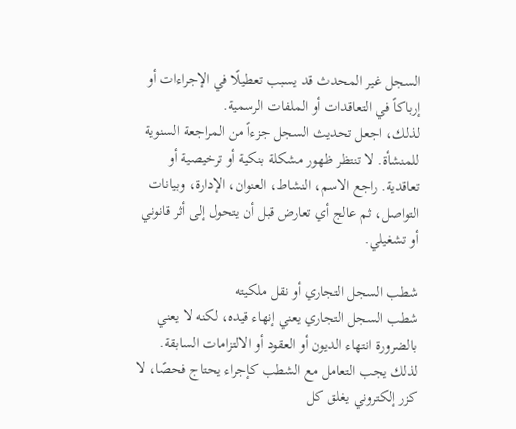السجل غير المحدث قد يسبب تعطيلًا في الإجراءات أو إرباكاً في التعاقدات أو الملفات الرسمية.
لذلك، اجعل تحديث السجل جزءاً من المراجعة السنوية للمنشأة. لا تنتظر ظهور مشكلة بنكية أو ترخيصية أو تعاقدية. راجع الاسم، النشاط، العنوان، الإدارة، وبيانات التواصل، ثم عالج أي تعارض قبل أن يتحول إلى أثر قانوني أو تشغيلي.

شطب السجل التجاري أو نقل ملكيته
شطب السجل التجاري يعني إنهاء قيده، لكنه لا يعني بالضرورة انتهاء الديون أو العقود أو الالتزامات السابقة. لذلك يجب التعامل مع الشطب كإجراء يحتاج فحصًا، لا كزر إلكتروني يغلق كل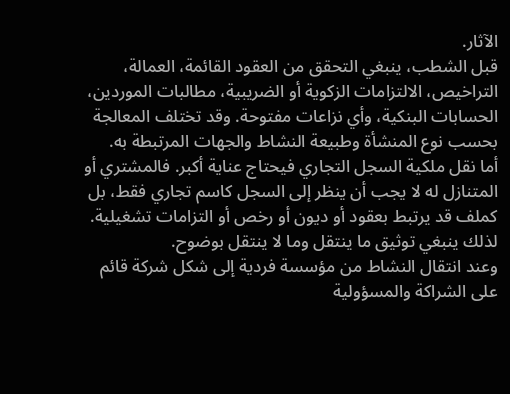الآثار.
قبل الشطب، ينبغي التحقق من العقود القائمة، العمالة، التراخيص، الالتزامات الزكوية أو الضريبية، مطالبات الموردين، الحسابات البنكية، وأي نزاعات مفتوحة. وقد تختلف المعالجة بحسب نوع المنشأة وطبيعة النشاط والجهات المرتبطة به.
أما نقل ملكية السجل التجاري فيحتاج عناية أكبر. فالمشتري أو المتنازل له لا يجب أن ينظر إلى السجل كاسم تجاري فقط، بل كملف قد يرتبط بعقود أو ديون أو رخص أو التزامات تشغيلية. لذلك ينبغي توثيق ما ينتقل وما لا ينتقل بوضوح.
وعند انتقال النشاط من مؤسسة فردية إلى شكل شركة قائم على الشراكة والمسؤولية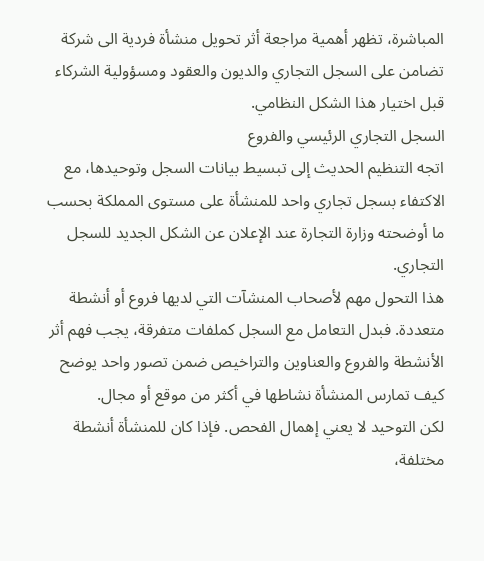المباشرة، تظهر أهمية مراجعة أثر تحويل منشأة فردية الى شركة تضامن على السجل التجاري والديون والعقود ومسؤولية الشركاء قبل اختيار هذا الشكل النظامي.
السجل التجاري الرئيسي والفروع
اتجه التنظيم الحديث إلى تبسيط بيانات السجل وتوحيدها، مع الاكتفاء بسجل تجاري واحد للمنشأة على مستوى المملكة بحسب ما أوضحته وزارة التجارة عند الإعلان عن الشكل الجديد للسجل التجاري.
هذا التحول مهم لأصحاب المنشآت التي لديها فروع أو أنشطة متعددة. فبدل التعامل مع السجل كملفات متفرقة، يجب فهم أثر الأنشطة والفروع والعناوين والتراخيص ضمن تصور واحد يوضح كيف تمارس المنشأة نشاطها في أكثر من موقع أو مجال.
لكن التوحيد لا يعني إهمال الفحص. فإذا كان للمنشأة أنشطة مختلفة،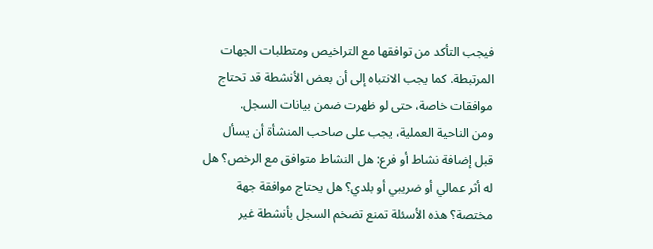فيجب التأكد من توافقها مع التراخيص ومتطلبات الجهات المرتبطة. كما يجب الانتباه إلى أن بعض الأنشطة قد تحتاج موافقات خاصة، حتى لو ظهرت ضمن بيانات السجل.
ومن الناحية العملية، يجب على صاحب المنشأة أن يسأل قبل إضافة نشاط أو فرع: هل النشاط متوافق مع الرخص؟ هل له أثر عمالي أو ضريبي أو بلدي؟ هل يحتاج موافقة جهة مختصة؟ هذه الأسئلة تمنع تضخم السجل بأنشطة غير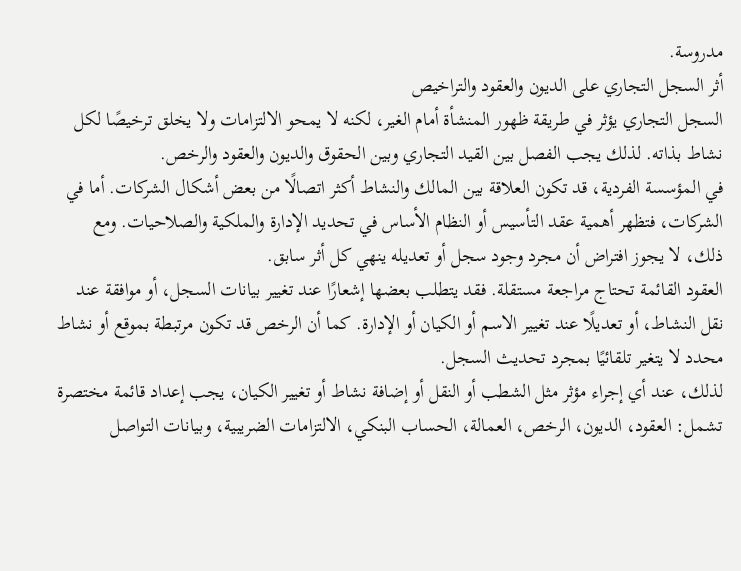مدروسة.
أثر السجل التجاري على الديون والعقود والتراخيص
السجل التجاري يؤثر في طريقة ظهور المنشأة أمام الغير، لكنه لا يمحو الالتزامات ولا يخلق ترخيصًا لكل نشاط بذاته. لذلك يجب الفصل بين القيد التجاري وبين الحقوق والديون والعقود والرخص.
في المؤسسة الفردية، قد تكون العلاقة بين المالك والنشاط أكثر اتصالًا من بعض أشكال الشركات. أما في الشركات، فتظهر أهمية عقد التأسيس أو النظام الأساس في تحديد الإدارة والملكية والصلاحيات. ومع ذلك، لا يجوز افتراض أن مجرد وجود سجل أو تعديله ينهي كل أثر سابق.
العقود القائمة تحتاج مراجعة مستقلة. فقد يتطلب بعضها إشعارًا عند تغيير بيانات السجل، أو موافقة عند نقل النشاط، أو تعديلًا عند تغيير الاسم أو الكيان أو الإدارة. كما أن الرخص قد تكون مرتبطة بموقع أو نشاط محدد لا يتغير تلقائيًا بمجرد تحديث السجل.
لذلك، عند أي إجراء مؤثر مثل الشطب أو النقل أو إضافة نشاط أو تغيير الكيان، يجب إعداد قائمة مختصرة تشمل: العقود، الديون، الرخص، العمالة، الحساب البنكي، الالتزامات الضريبية، وبيانات التواصل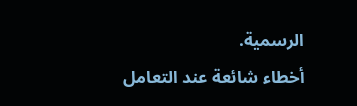الرسمية.
أخطاء شائعة عند التعامل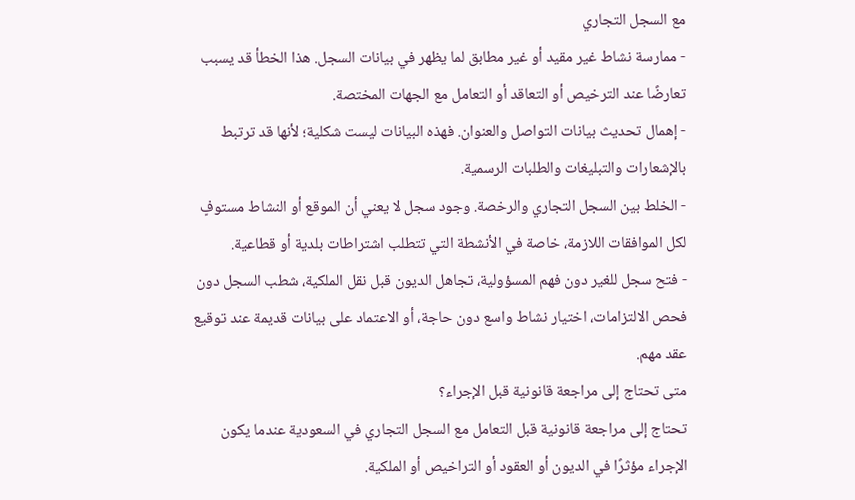مع السجل التجاري
- ممارسة نشاط غير مقيد أو غير مطابق لما يظهر في بيانات السجل. هذا الخطأ قد يسبب تعارضًا عند الترخيص أو التعاقد أو التعامل مع الجهات المختصة.
- إهمال تحديث بيانات التواصل والعنوان. فهذه البيانات ليست شكلية؛ لأنها قد ترتبط بالإشعارات والتبليغات والطلبات الرسمية.
- الخلط بين السجل التجاري والرخصة. وجود سجل لا يعني أن الموقع أو النشاط مستوفٍ لكل الموافقات اللازمة، خاصة في الأنشطة التي تتطلب اشتراطات بلدية أو قطاعية.
- فتح سجل للغير دون فهم المسؤولية، تجاهل الديون قبل نقل الملكية، شطب السجل دون فحص الالتزامات، اختيار نشاط واسع دون حاجة، أو الاعتماد على بيانات قديمة عند توقيع عقد مهم.
متى تحتاج إلى مراجعة قانونية قبل الإجراء؟
تحتاج إلى مراجعة قانونية قبل التعامل مع السجل التجاري في السعودية عندما يكون الإجراء مؤثرًا في الديون أو العقود أو التراخيص أو الملكية.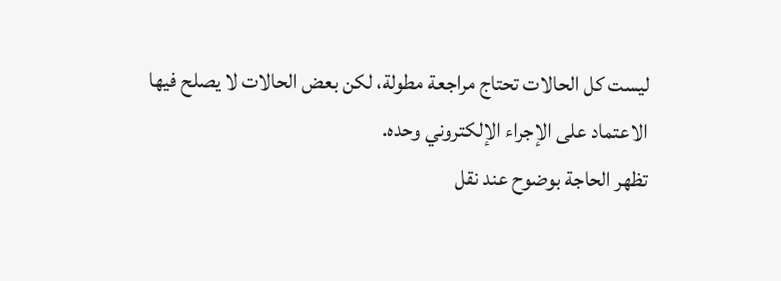ليست كل الحالات تحتاج مراجعة مطولة، لكن بعض الحالات لا يصلح فيها الاعتماد على الإجراء الإلكتروني وحده.
تظهر الحاجة بوضوح عند نقل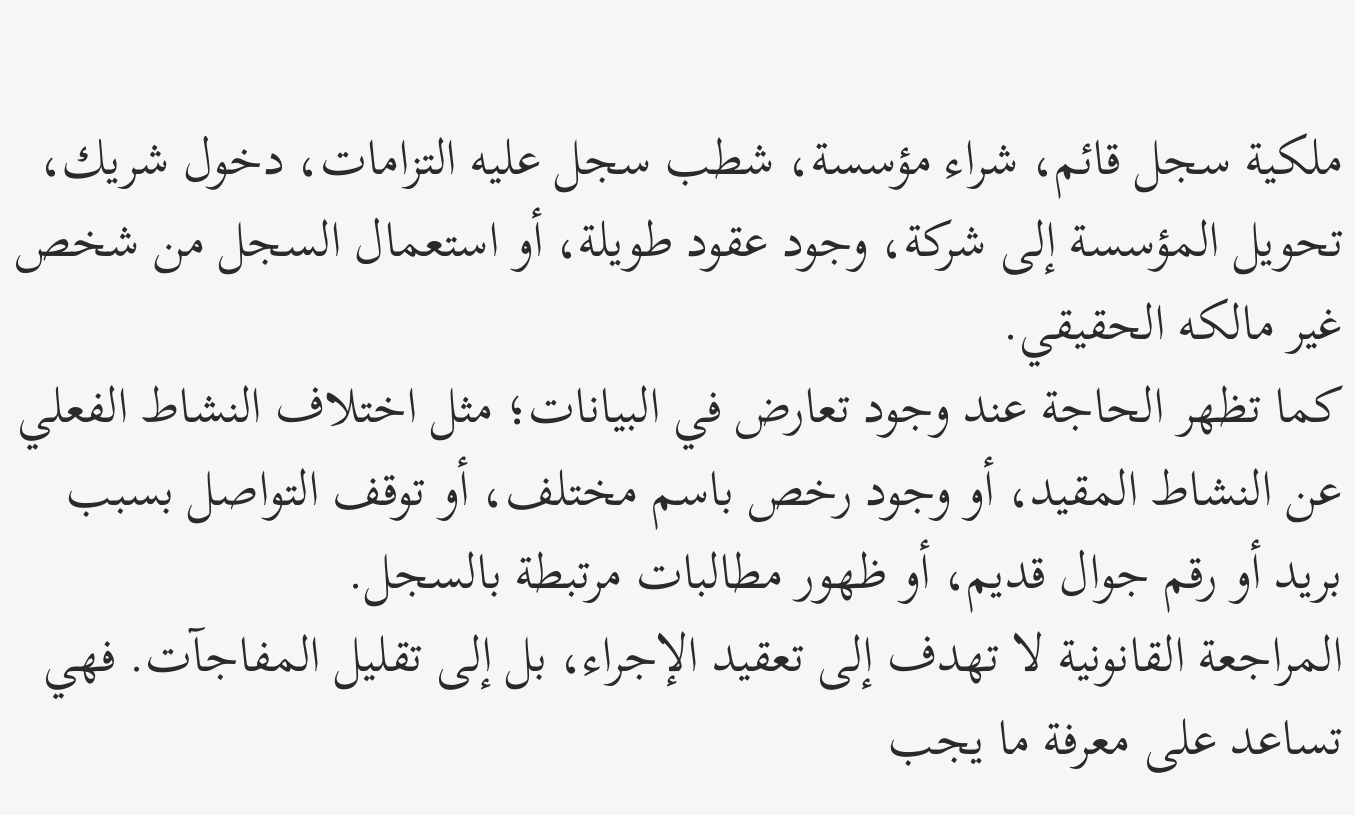ملكية سجل قائم، شراء مؤسسة، شطب سجل عليه التزامات، دخول شريك، تحويل المؤسسة إلى شركة، وجود عقود طويلة، أو استعمال السجل من شخص غير مالكه الحقيقي.
كما تظهر الحاجة عند وجود تعارض في البيانات؛ مثل اختلاف النشاط الفعلي عن النشاط المقيد، أو وجود رخص باسم مختلف، أو توقف التواصل بسبب بريد أو رقم جوال قديم، أو ظهور مطالبات مرتبطة بالسجل.
المراجعة القانونية لا تهدف إلى تعقيد الإجراء، بل إلى تقليل المفاجآت. فهي تساعد على معرفة ما يجب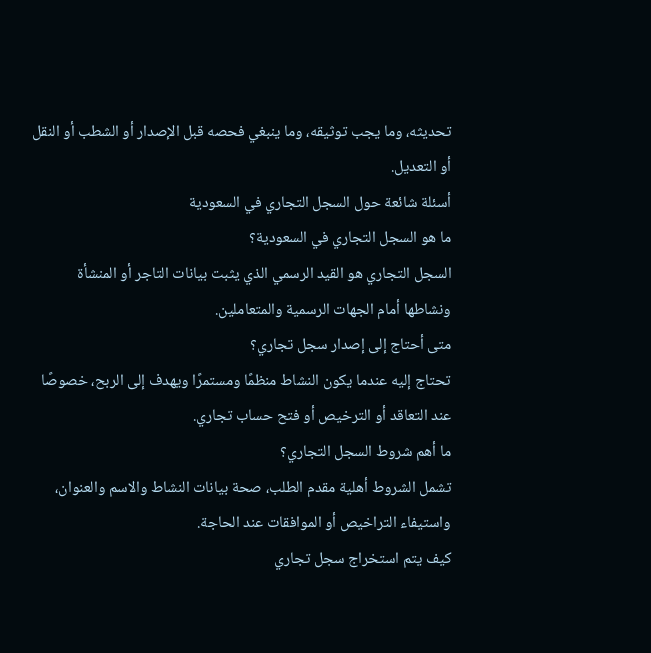تحديثه، وما يجب توثيقه، وما ينبغي فحصه قبل الإصدار أو الشطب أو النقل أو التعديل.
أسئلة شائعة حول السجل التجاري في السعودية
ما هو السجل التجاري في السعودية؟
السجل التجاري هو القيد الرسمي الذي يثبت بيانات التاجر أو المنشأة ونشاطها أمام الجهات الرسمية والمتعاملين.
متى أحتاج إلى إصدار سجل تجاري؟
تحتاج إليه عندما يكون النشاط منظمًا ومستمرًا ويهدف إلى الربح، خصوصًا عند التعاقد أو الترخيص أو فتح حساب تجاري.
ما أهم شروط السجل التجاري؟
تشمل الشروط أهلية مقدم الطلب، صحة بيانات النشاط والاسم والعنوان، واستيفاء التراخيص أو الموافقات عند الحاجة.
كيف يتم استخراج سجل تجاري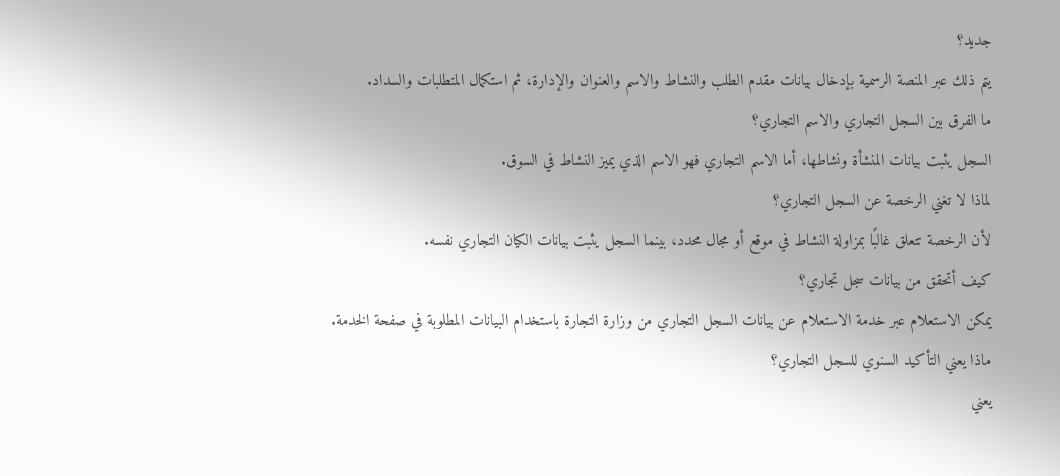جديد؟
يتم ذلك عبر المنصة الرسمية بإدخال بيانات مقدم الطلب والنشاط والاسم والعنوان والإدارة، ثم استكمال المتطلبات والسداد.
ما الفرق بين السجل التجاري والاسم التجاري؟
السجل يثبت بيانات المنشأة ونشاطها، أما الاسم التجاري فهو الاسم الذي يميز النشاط في السوق.
لماذا لا تغني الرخصة عن السجل التجاري؟
لأن الرخصة تتعلق غالبًا بمزاولة النشاط في موقع أو مجال محدد، بينما السجل يثبت بيانات الكيان التجاري نفسه.
كيف أتحقق من بيانات سجل تجاري؟
يمكن الاستعلام عبر خدمة الاستعلام عن بيانات السجل التجاري من وزارة التجارة باستخدام البيانات المطلوبة في صفحة الخدمة.
ماذا يعني التأكيد السنوي للسجل التجاري؟
يعني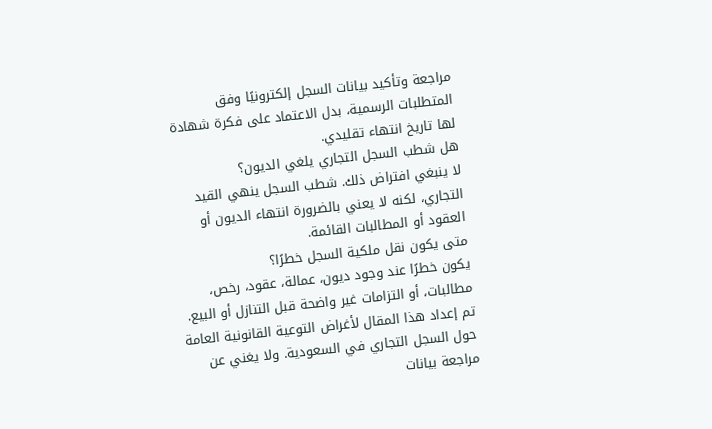مراجعة وتأكيد بيانات السجل إلكترونيًا وفق المتطلبات الرسمية، بدل الاعتماد على فكرة شهادة لها تاريخ انتهاء تقليدي.
هل شطب السجل التجاري يلغي الديون؟
لا ينبغي افتراض ذلك. شطب السجل ينهي القيد التجاري، لكنه لا يعني بالضرورة انتهاء الديون أو العقود أو المطالبات القائمة.
متى يكون نقل ملكية السجل خطرًا؟
يكون خطرًا عند وجود ديون، عمالة، عقود، رخص، مطالبات، أو التزامات غير واضحة قبل التنازل أو البيع.
تم إعداد هذا المقال لأغراض التوعية القانونية العامة حول السجل التجاري في السعودية. ولا يغني عن مراجعة بيانات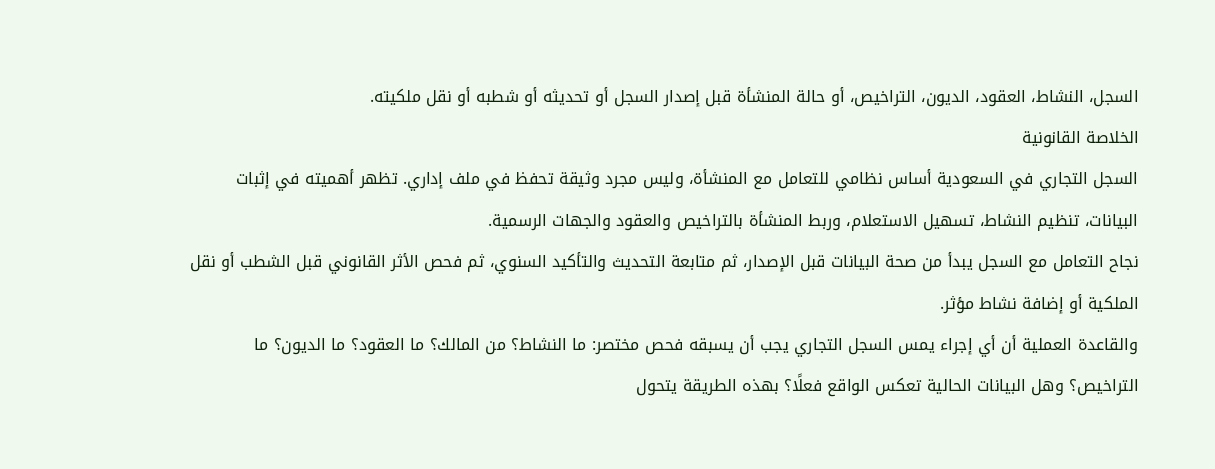السجل، النشاط، العقود، الديون، التراخيص، أو حالة المنشأة قبل إصدار السجل أو تحديثه أو شطبه أو نقل ملكيته.
الخلاصة القانونية
السجل التجاري في السعودية أساس نظامي للتعامل مع المنشأة، وليس مجرد وثيقة تحفظ في ملف إداري. تظهر أهميته في إثبات البيانات، تنظيم النشاط، تسهيل الاستعلام، وربط المنشأة بالتراخيص والعقود والجهات الرسمية.
نجاح التعامل مع السجل يبدأ من صحة البيانات قبل الإصدار، ثم متابعة التحديث والتأكيد السنوي، ثم فحص الأثر القانوني قبل الشطب أو نقل الملكية أو إضافة نشاط مؤثر.
والقاعدة العملية أن أي إجراء يمس السجل التجاري يجب أن يسبقه فحص مختصر: ما النشاط؟ من المالك؟ ما العقود؟ ما الديون؟ ما التراخيص؟ وهل البيانات الحالية تعكس الواقع فعلًا؟ بهذه الطريقة يتحول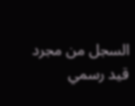السجل من مجرد قيد رسمي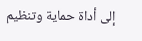إلى أداة حماية وتنظيم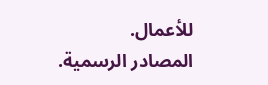للأعمال.
المصادر الرسمية.